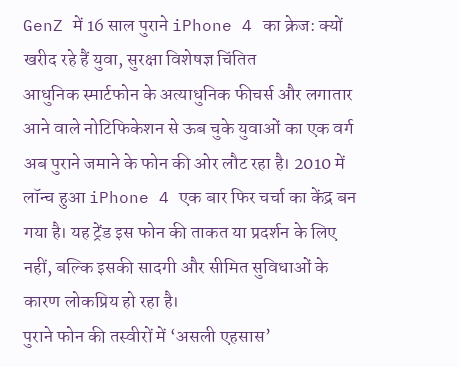GenZ में 16 साल पुराने iPhone 4 का क्रेज: क्यों खरीद रहे हैं युवा, सुरक्षा विशेषज्ञ चिंतित
आधुनिक स्मार्टफोन के अत्याधुनिक फीचर्स और लगातार आने वाले नोटिफिकेशन से ऊब चुके युवाओं का एक वर्ग अब पुराने जमाने के फोन की ओर लौट रहा है। 2010 में लॉन्च हुआ iPhone 4 एक बार फिर चर्चा का केंद्र बन गया है। यह ट्रेंड इस फोन की ताकत या प्रदर्शन के लिए नहीं, बल्कि इसकी सादगी और सीमित सुविधाओं के कारण लोकप्रिय हो रहा है।
पुराने फोन की तस्वीरों में ‘असली एहसास’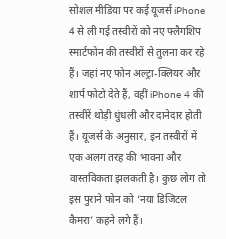सोशल मीडिया पर कई यूजर्स iPhone 4 से ली गई तस्वीरों को नए फ्लैगशिप स्मार्टफोन की तस्वीरों से तुलना कर रहे हैं। जहां नए फोन अल्ट्रा-क्लियर और शार्प फोटो देते हैं, वहीं iPhone 4 की तस्वीरें थोड़ी धुंधली और दानेदार होती हैं। यूजर्स के अनुसार, इन तस्वीरों में एक अलग तरह की भावना और वास्तविकता झलकती है। कुछ लोग तो इस पुराने फोन को ‘नया डिजिटल कैमरा’ कहने लगे हैं।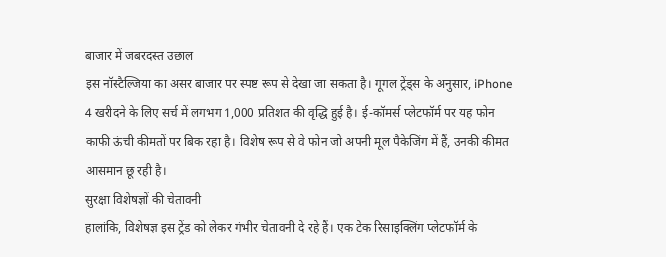बाजार में जबरदस्त उछाल
इस नॉस्टैल्जिया का असर बाजार पर स्पष्ट रूप से देखा जा सकता है। गूगल ट्रेंड्स के अनुसार, iPhone 4 खरीदने के लिए सर्च में लगभग 1,000 प्रतिशत की वृद्धि हुई है। ई-कॉमर्स प्लेटफॉर्म पर यह फोन काफी ऊंची कीमतों पर बिक रहा है। विशेष रूप से वे फोन जो अपनी मूल पैकेजिंग में हैं, उनकी कीमत आसमान छू रही है।
सुरक्षा विशेषज्ञों की चेतावनी
हालांकि, विशेषज्ञ इस ट्रेंड को लेकर गंभीर चेतावनी दे रहे हैं। एक टेक रिसाइक्लिंग प्लेटफॉर्म के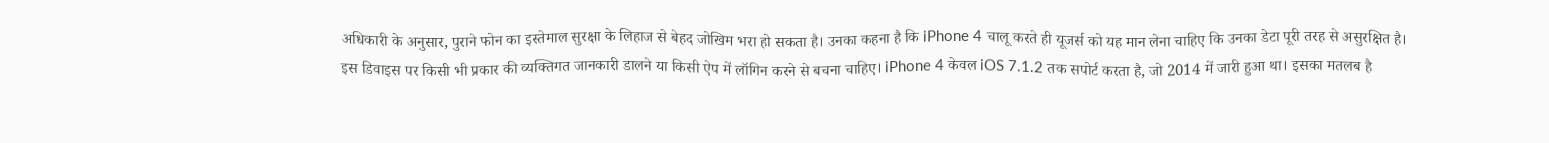अधिकारी के अनुसार, पुराने फोन का इस्तेमाल सुरक्षा के लिहाज से बेहद जोखिम भरा हो सकता है। उनका कहना है कि iPhone 4 चालू करते ही यूजर्स को यह मान लेना चाहिए कि उनका डेटा पूरी तरह से असुरक्षित है।
इस डिवाइस पर किसी भी प्रकार की व्यक्तिगत जानकारी डालने या किसी ऐप में लॉगिन करने से बचना चाहिए। iPhone 4 केवल iOS 7.1.2 तक सपोर्ट करता है, जो 2014 में जारी हुआ था। इसका मतलब है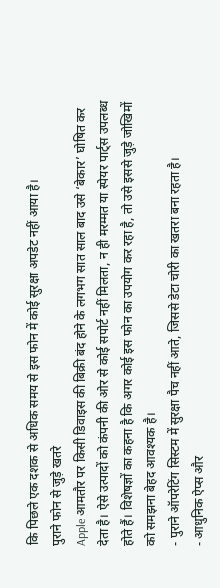कि पिछले एक दशक से अधिक समय से इस फोन में कोई सुरक्षा अपडेट नहीं आया है।
पुराने फोन से जुड़े खतरे
Apple आमतौर पर किसी डिवाइस की बिक्री बंद होने के लगभग सात साल बाद उसे ‘बेकार’ घोषित कर देता है। ऐसे उत्पादों को कंपनी की ओर से कोई सपोर्ट नहीं मिलता, न ही मरम्मत या स्पेयर पार्ट्स उपलब्ध होते हैं। विशेषज्ञों का कहना है कि अगर कोई इस फोन का उपयोग कर रहा है, तो उसे इससे जुड़े जोखिमों को समझना बेहद आवश्यक है।
- पुराने ऑपरेटिंग सिस्टम में सुरक्षा पैच नहीं आते, जिससे डेटा चोरी का खतरा बना रहता है।
- आधुनिक ऐप्स और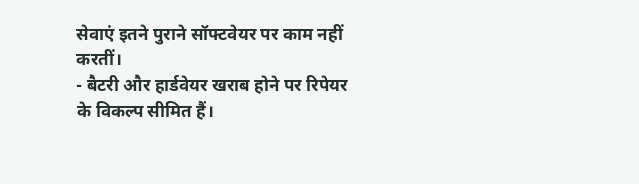सेवाएं इतने पुराने सॉफ्टवेयर पर काम नहीं करतीं।
- बैटरी और हार्डवेयर खराब होने पर रिपेयर के विकल्प सीमित हैं।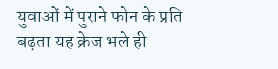युवाओं में पुराने फोन के प्रति बढ़ता यह क्रेज भले ही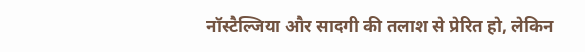नॉस्टैल्जिया और सादगी की तलाश से प्रेरित हो, लेकिन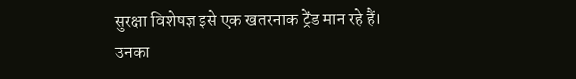सुरक्षा विशेषज्ञ इसे एक खतरनाक ट्रेंड मान रहे हैं। उनका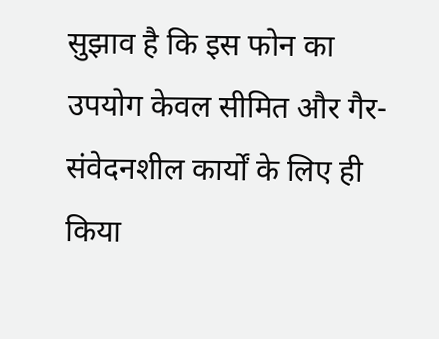सुझाव है कि इस फोन का उपयोग केवल सीमित और गैर-संवेदनशील कार्यों के लिए ही किया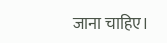जाना चाहिए।